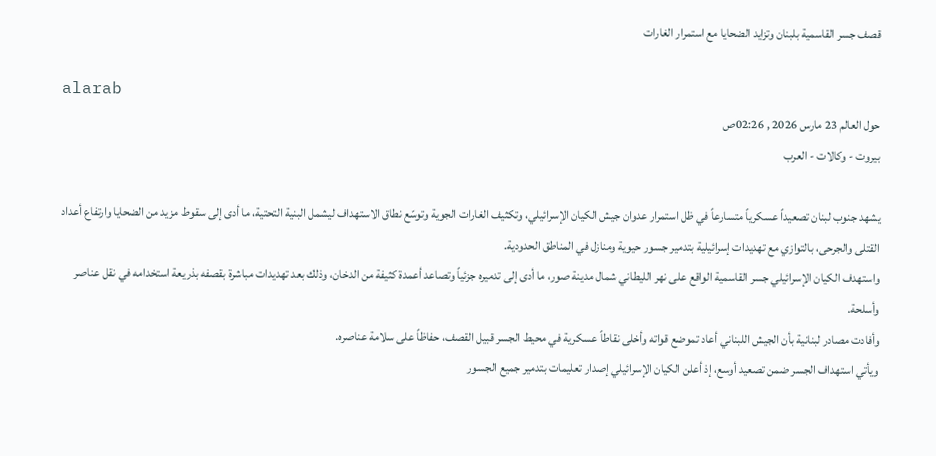قصف جسر القاسمية بلبنان وتزايد الضحايا مع استمرار الغارات

alarab
حول العالم 23 مارس 2026 , 02:26ص
بيروت - وكالات - العرب

يشهد جنوب لبنان تصعيداً عسكرياً متسارعاً في ظل استمرار عدوان جيش الكيان الإسرائيلي، وتكثيف الغارات الجوية وتوسّع نطاق الاستهداف ليشمل البنية التحتية، ما أدى إلى سقوط مزيد من الضحايا وارتفاع أعداد القتلى والجرحى، بالتوازي مع تهديدات إسرائيلية بتدمير جسور حيوية ومنازل في المناطق الحدودية.
واستهدف الكيان الإسرائيلي جسر القاسمية الواقع على نهر الليطاني شمال مدينة صور، ما أدى إلى تدميره جزئياً وتصاعد أعمدة كثيفة من الدخان، وذلك بعد تهديدات مباشرة بقصفه بذريعة استخدامه في نقل عناصر وأسلحة.
وأفادت مصادر لبنانية بأن الجيش اللبناني أعاد تموضع قواته وأخلى نقاطاً عسكرية في محيط الجسر قبيل القصف، حفاظاً على سلامة عناصره.
ويأتي استهداف الجسر ضمن تصعيد أوسع، إذ أعلن الكيان الإسرائيلي إصدار تعليمات بتدمير جميع الجسور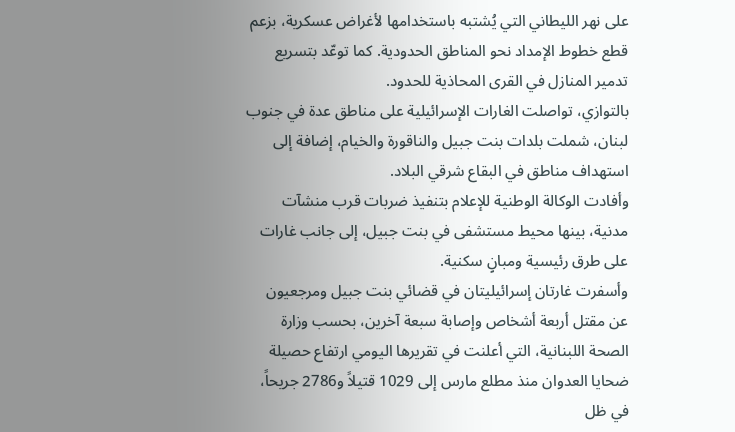على نهر الليطاني التي يُشتبه باستخدامها لأغراض عسكرية، بزعم قطع خطوط الإمداد نحو المناطق الحدودية. كما توعّد بتسريع تدمير المنازل في القرى المحاذية للحدود.
بالتوازي، تواصلت الغارات الإسرائيلية على مناطق عدة في جنوب لبنان، شملت بلدات بنت جبيل والناقورة والخيام، إضافة إلى استهداف مناطق في البقاع شرقي البلاد.
وأفادت الوكالة الوطنية للإعلام بتنفيذ ضربات قرب منشآت مدنية، بينها محيط مستشفى في بنت جبيل، إلى جانب غارات على طرق رئيسية ومبانٍ سكنية.
وأسفرت غارتان إسرائيليتان في قضائي بنت جبيل ومرجعيون عن مقتل أربعة أشخاص وإصابة سبعة آخرين، بحسب وزارة الصحة اللبنانية، التي أعلنت في تقريرها اليومي ارتفاع حصيلة ضحايا العدوان منذ مطلع مارس إلى 1029 قتيلاً و2786 جريحاً، في ظل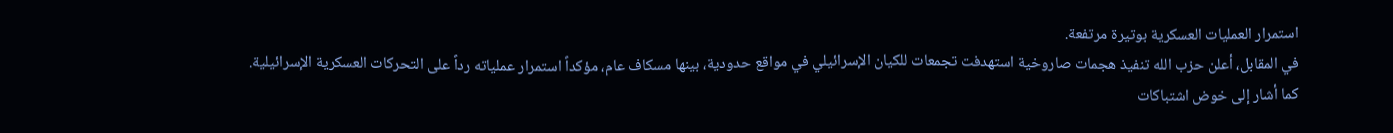استمرار العمليات العسكرية بوتيرة مرتفعة.
في المقابل، أعلن حزب الله تنفيذ هجمات صاروخية استهدفت تجمعات للكيان الإسرائيلي في مواقع حدودية، بينها مسكاف عام، مؤكداً استمرار عملياته رداً على التحركات العسكرية الإسرائيلية.
كما أشار إلى خوض اشتباكات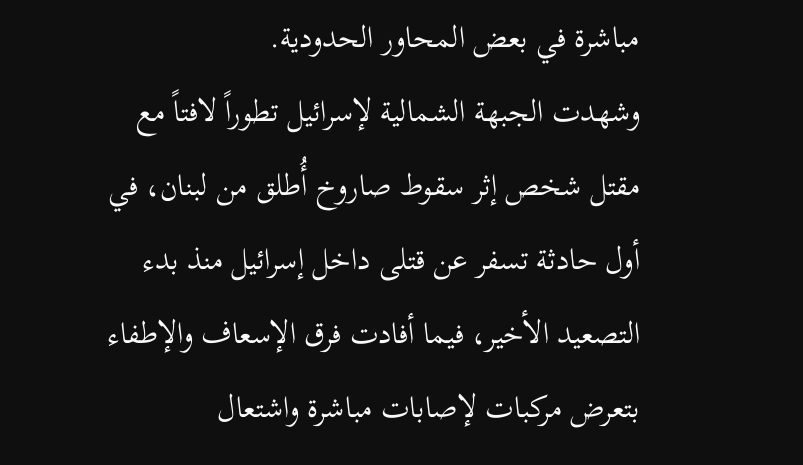مباشرة في بعض المحاور الحدودية.
وشهدت الجبهة الشمالية لإسرائيل تطوراً لافتاً مع مقتل شخص إثر سقوط صاروخ أُطلق من لبنان، في أول حادثة تسفر عن قتلى داخل إسرائيل منذ بدء التصعيد الأخير، فيما أفادت فرق الإسعاف والإطفاء بتعرض مركبات لإصابات مباشرة واشتعال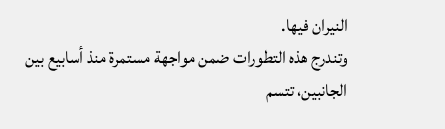النيران فيها.
وتندرج هذه التطورات ضمن مواجهة مستمرة منذ أسابيع بين الجانبين، تتسم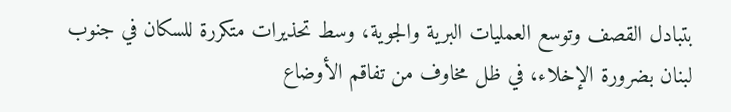بتبادل القصف وتوسع العمليات البرية والجوية، وسط تحذيرات متكررة للسكان في جنوب لبنان بضرورة الإخلاء، في ظل مخاوف من تفاقم الأوضاع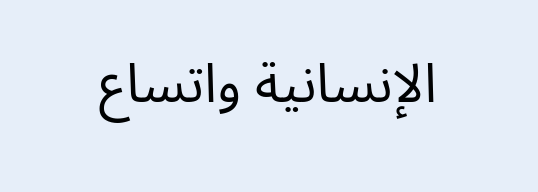الإنسانية واتساع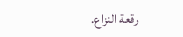رقعة النزاع.